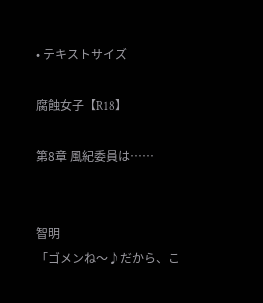• テキストサイズ

腐蝕女子【R18】

第8章 風紀委員は……


智明
「ゴメンね〜♪だから、こ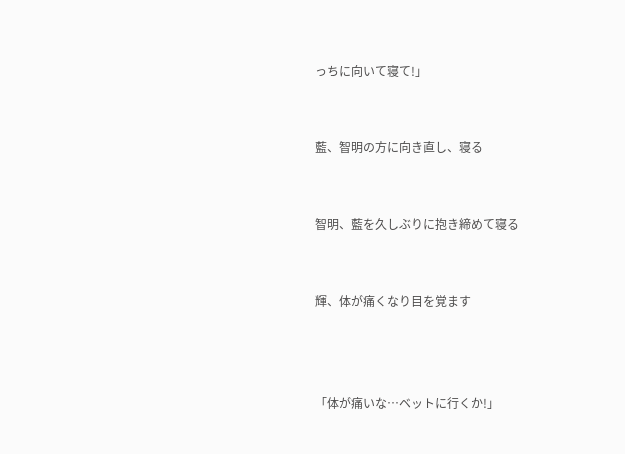っちに向いて寝て!」


藍、智明の方に向き直し、寝る


智明、藍を久しぶりに抱き締めて寝る


輝、体が痛くなり目を覚ます



「体が痛いな…ベットに行くか!」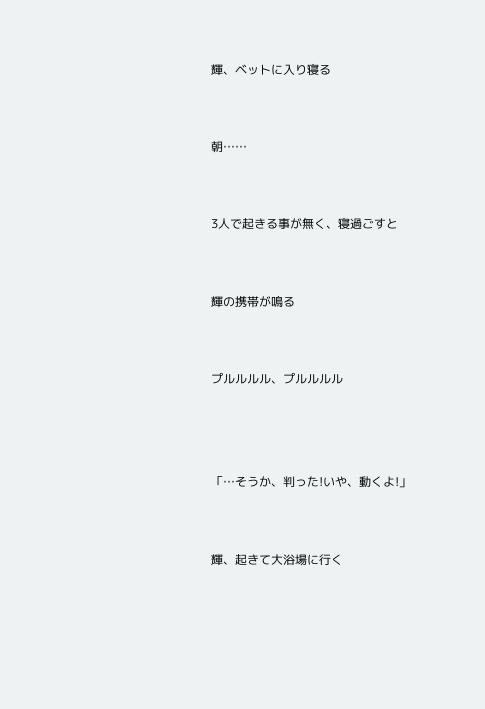輝、ベットに入り寝る


朝……


3人で起きる事が無く、寝過ごすと


輝の携帯が鳴る


プルルルル、プルルルル



「…そうか、判った!いや、動くよ!」


輝、起きて大浴場に行く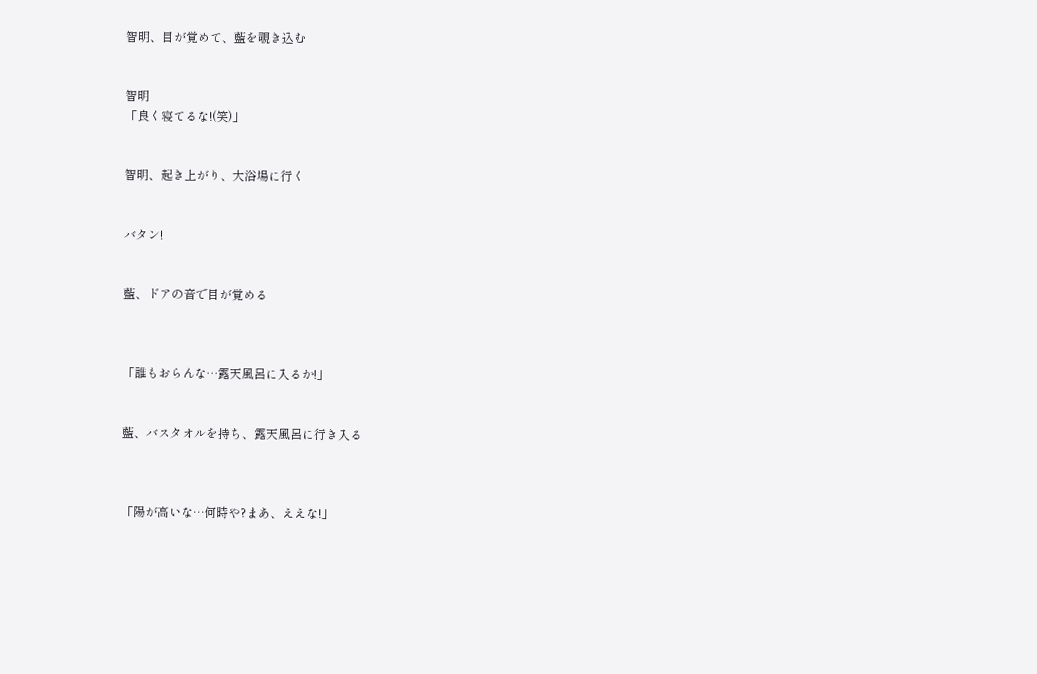智明、目が覚めて、藍を覗き込む


智明
「良く寝てるな!(笑)」


智明、起き上がり、大浴場に行く


バタン!


藍、ドアの音で目が覚める



「誰もおらんな…露天風呂に入るか!」


藍、バスタオルを持ち、露天風呂に行き入る



「陽が高いな…何時や?まあ、ええな!」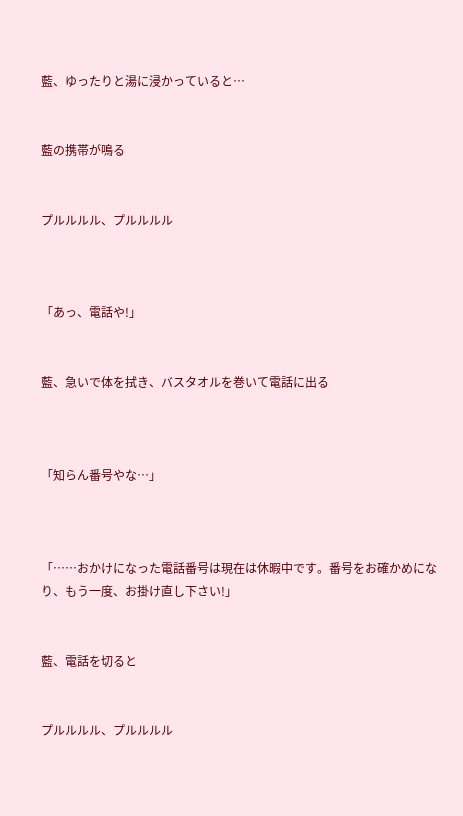藍、ゆったりと湯に浸かっていると…


藍の携帯が鳴る


プルルルル、プルルルル



「あっ、電話や!」


藍、急いで体を拭き、バスタオルを巻いて電話に出る



「知らん番号やな…」



「……おかけになった電話番号は現在は休暇中です。番号をお確かめになり、もう一度、お掛け直し下さい!」


藍、電話を切ると


プルルルル、プルルルル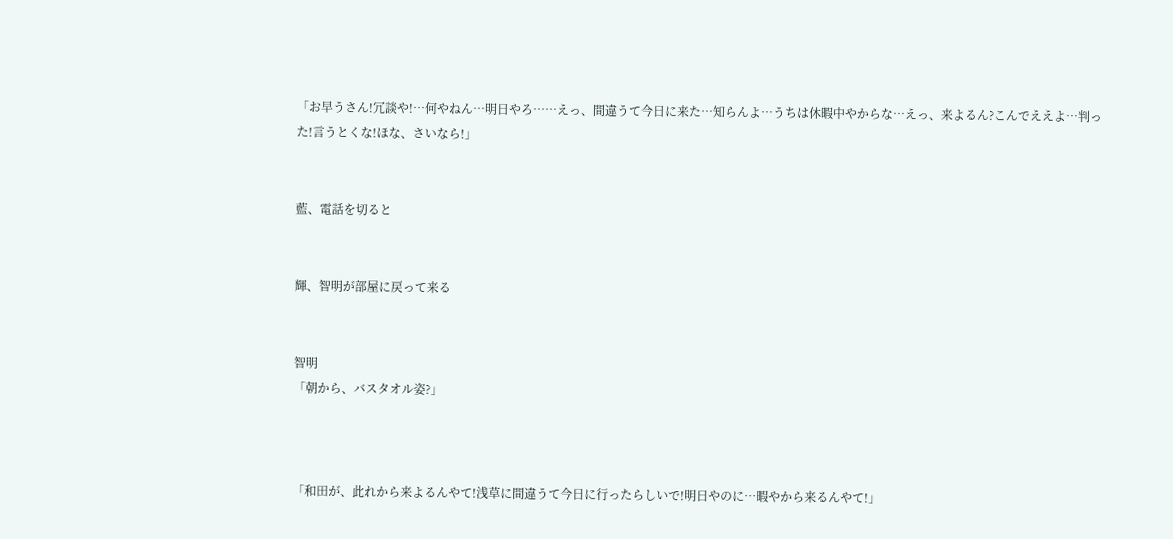「お早うさん!冗談や!…何やねん…明日やろ……えっ、間違うて今日に来た…知らんよ…うちは休暇中やからな…えっ、来よるん?こんでええよ…判った!言うとくな!ほな、さいなら!」


藍、電話を切ると


輝、智明が部屋に戻って来る


智明
「朝から、バスタオル姿?」



「和田が、此れから来よるんやて!浅草に間違うて今日に行ったらしいで!明日やのに…暇やから来るんやて!」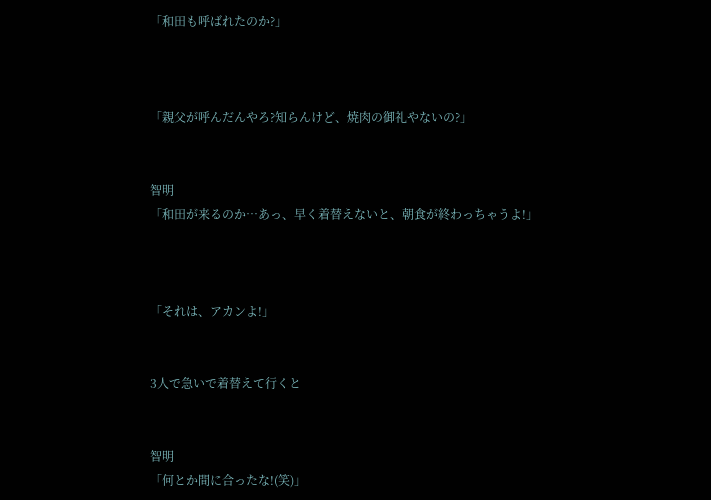「和田も呼ばれたのか?」



「親父が呼んだんやろ?知らんけど、焼肉の御礼やないの?」


智明
「和田が来るのか…あっ、早く着替えないと、朝食が終わっちゃうよ!」



「それは、アカンよ!」


3人で急いで着替えて行くと


智明
「何とか間に合ったな!(笑)」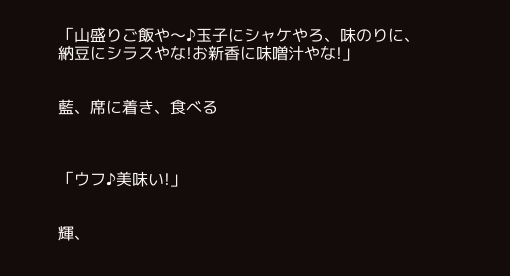「山盛りご飯や〜♪玉子にシャケやろ、味のりに、納豆にシラスやな!お新香に味噌汁やな!」


藍、席に着き、食べる



「ウフ♪美味い!」


輝、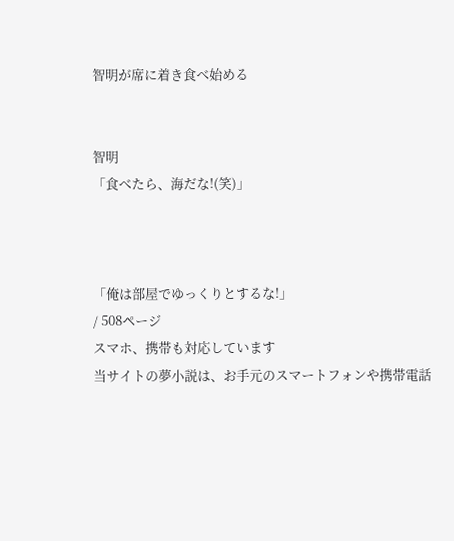智明が席に着き食べ始める


智明
「食べたら、海だな!(笑)」



「俺は部屋でゆっくりとするな!」
/ 508ページ
スマホ、携帯も対応しています
当サイトの夢小説は、お手元のスマートフォンや携帯電話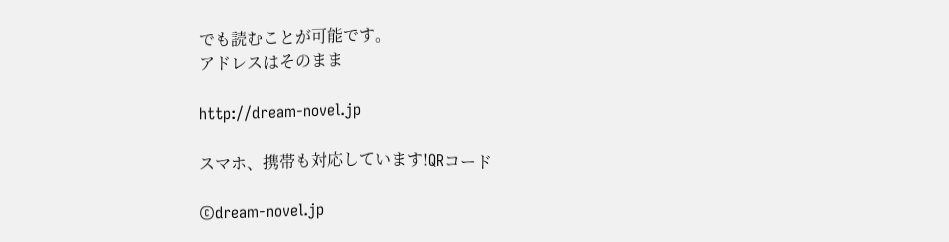でも読むことが可能です。
アドレスはそのまま

http://dream-novel.jp

スマホ、携帯も対応しています!QRコード

©dream-novel.jp